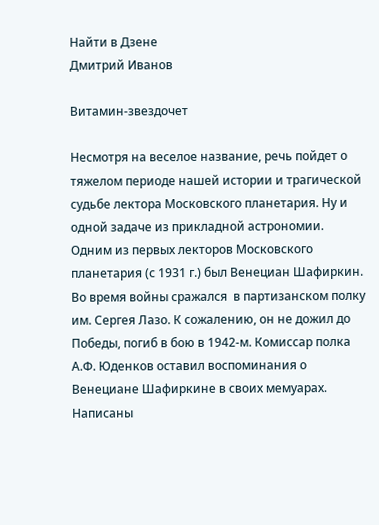Найти в Дзене
Дмитрий Иванов

Витамин-звездочет

Несмотря на веселое название, речь пойдет о тяжелом периоде нашей истории и трагической судьбе лектора Московского планетария. Ну и одной задаче из прикладной астрономии. Одним из первых лекторов Московского планетария (с 1931 г.) был Венециан Шафиркин.  Во время войны сражался  в партизанском полку им. Сергея Лазо. К сожалению, он не дожил до Победы, погиб в бою в 1942-м. Комиссар полка А.Ф. Юденков оставил воспоминания о Венециане Шафиркине в своих мемуарах. Написаны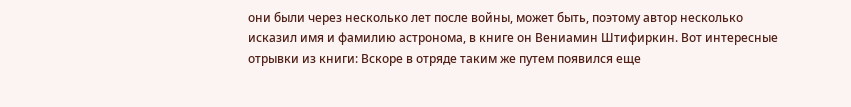они были через несколько лет после войны, может быть, поэтому автор несколько исказил имя и фамилию астронома, в книге он Вениамин Штифиркин. Вот интересные отрывки из книги: Вскоре в отряде таким же путем появился еще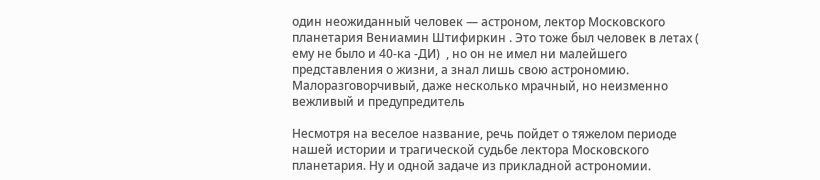один неожиданный человек — астроном, лектор Московского планетария Вениамин Штифиркин . Это тоже был человек в летах ( ему не было и 40-ка -ДИ)  , но он не имел ни малейшего представления о жизни, а знал лишь свою астрономию. Малоразговорчивый, даже несколько мрачный, но неизменно вежливый и предупредитель

Несмотря на веселое название, речь пойдет о тяжелом периоде нашей истории и трагической судьбе лектора Московского планетария. Ну и одной задаче из прикладной астрономии.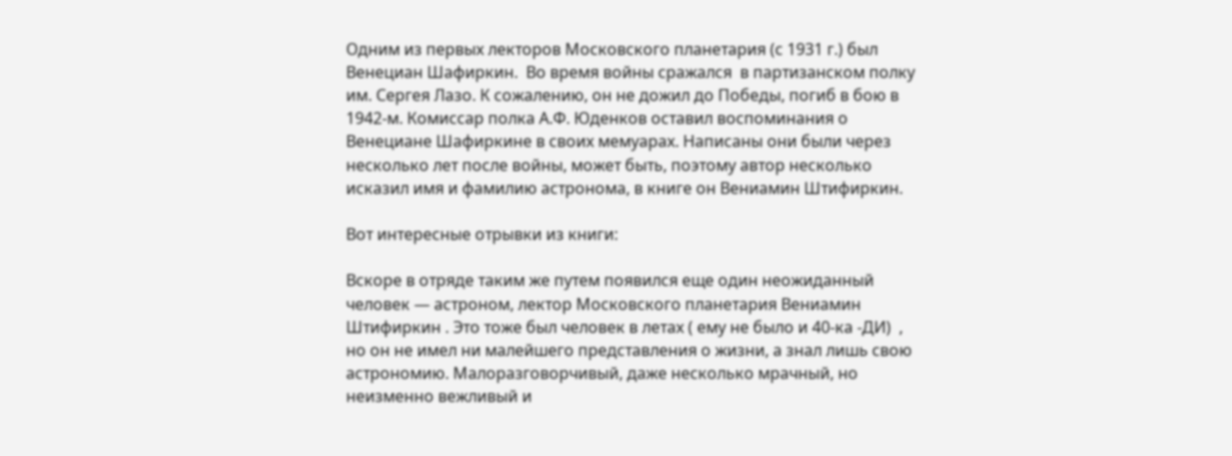Одним из первых лекторов Московского планетария (с 1931 г.) был Венециан Шафиркин.  Во время войны сражался  в партизанском полку им. Сергея Лазо. К сожалению, он не дожил до Победы, погиб в бою в 1942-м. Комиссар полка А.Ф. Юденков оставил воспоминания о Венециане Шафиркине в своих мемуарах. Написаны они были через несколько лет после войны, может быть, поэтому автор несколько исказил имя и фамилию астронома, в книге он Вениамин Штифиркин.

Вот интересные отрывки из книги:

Вскоре в отряде таким же путем появился еще один неожиданный человек — астроном, лектор Московского планетария Вениамин Штифиркин . Это тоже был человек в летах ( ему не было и 40-ка -ДИ)  , но он не имел ни малейшего представления о жизни, а знал лишь свою астрономию. Малоразговорчивый, даже несколько мрачный, но неизменно вежливый и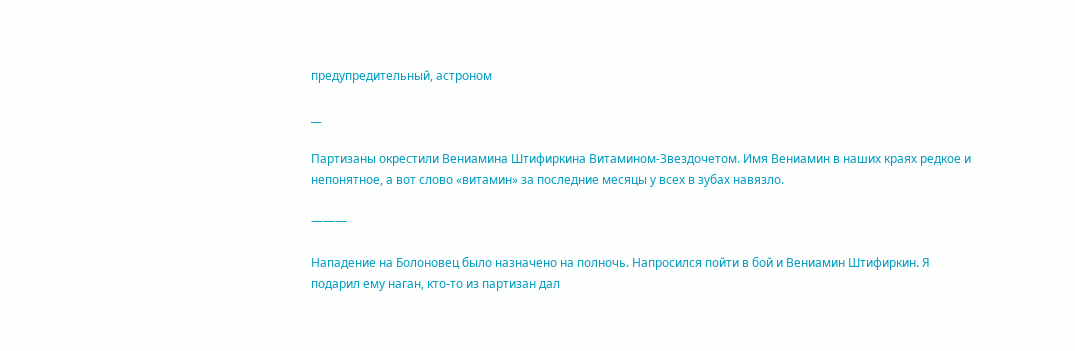предупредительный, астроном

__

Партизаны окрестили Вениамина Штифиркина Витамином-Звездочетом. Имя Вениамин в наших краях редкое и непонятное, а вот слово «витамин» за последние месяцы у всех в зубах навязло.

———

Нападение на Болоновец было назначено на полночь. Напросился пойти в бой и Вениамин Штифиркин. Я подарил ему наган, кто-то из партизан дал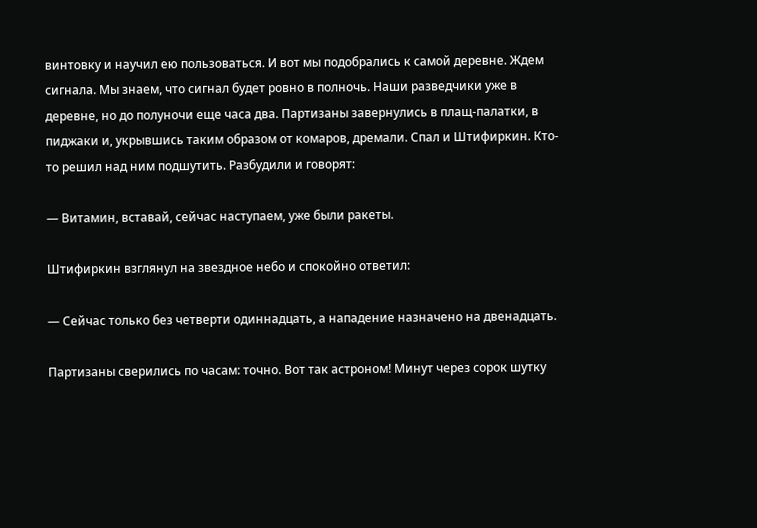винтовку и научил ею пользоваться. И вот мы подобрались к самой деревне. Ждем сигнала. Мы знаем, что сигнал будет ровно в полночь. Наши разведчики уже в деревне, но до полуночи еще часа два. Партизаны завернулись в плащ-палатки, в пиджаки и, укрывшись таким образом от комаров, дремали. Спал и Штифиркин. Кто-то решил над ним подшутить. Разбудили и говорят:

— Витамин, вставай, сейчас наступаем, уже были ракеты.

Штифиркин взглянул на звездное небо и спокойно ответил:

— Сейчас только без четверти одиннадцать, а нападение назначено на двенадцать.

Партизаны сверились по часам: точно. Вот так астроном! Минут через сорок шутку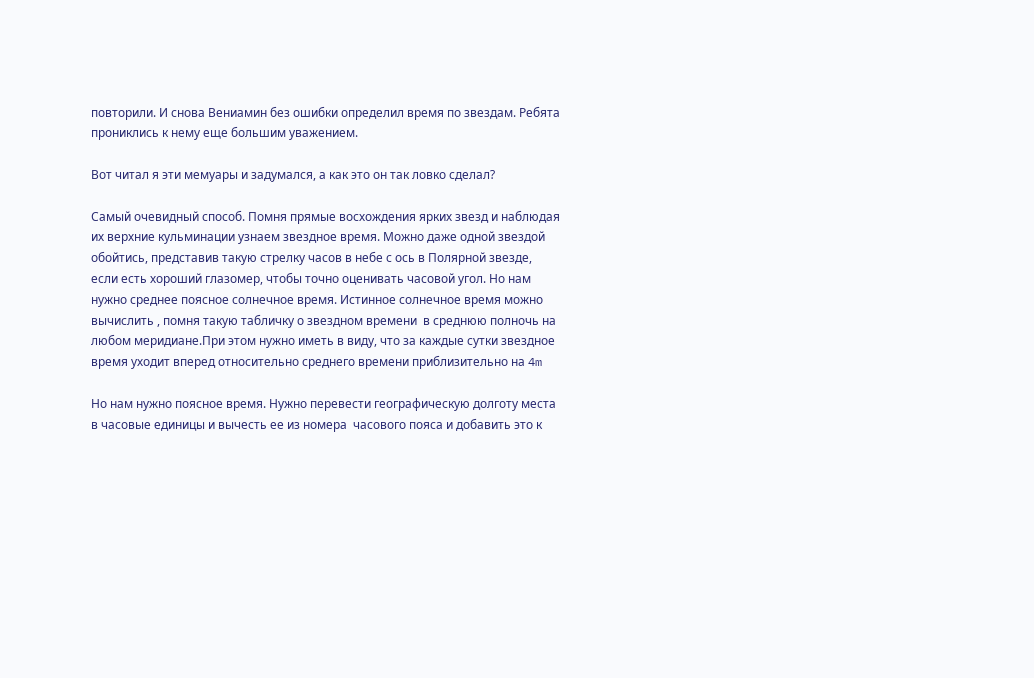повторили. И снова Вениамин без ошибки определил время по звездам. Ребята прониклись к нему еще большим уважением.

Вот читал я эти мемуары и задумался, а как это он так ловко сделал?

Самый очевидный способ. Помня прямые восхождения ярких звезд и наблюдая их верхние кульминации узнаем звездное время. Можно даже одной звездой обойтись, представив такую стрелку часов в небе с ось в Полярной звезде, если есть хороший глазомер, чтобы точно оценивать часовой угол. Но нам нужно среднее поясное солнечное время. Истинное солнечное время можно вычислить , помня такую табличку о звездном времени  в среднюю полночь на любом меридиане.При этом нужно иметь в виду, что за каждые сутки звездное время уходит вперед относительно среднего времени приблизительно на 4m

Но нам нужно поясное время. Нужно перевести географическую долготу места в часовые единицы и вычесть ее из номера  часового пояса и добавить это к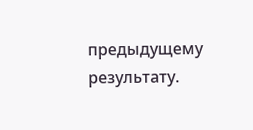предыдущему результату.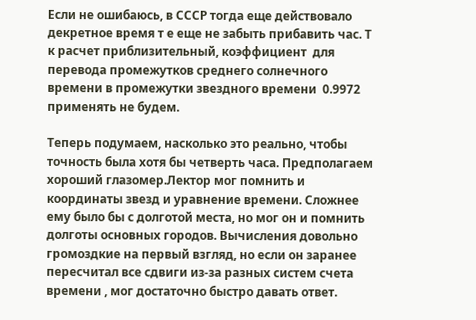Если не ошибаюсь, в СССР тогда еще действовало декретное время т е еще не забыть прибавить час. Т к расчет приблизительный, коэффициент  для перевода промежутков среднего солнечного времени в промежутки звездного времени  0.9972 применять не будем.

Теперь подумаем, насколько это реально, чтобы точность была хотя бы четверть часа. Предполагаем хороший глазомер.Лектор мог помнить и координаты звезд и уравнение времени. Сложнее ему было бы с долготой места, но мог он и помнить долготы основных городов. Вычисления довольно громоздкие на первый взгляд, но если он заранее пересчитал все сдвиги из-за разных систем счета времени , мог достаточно быстро давать ответ.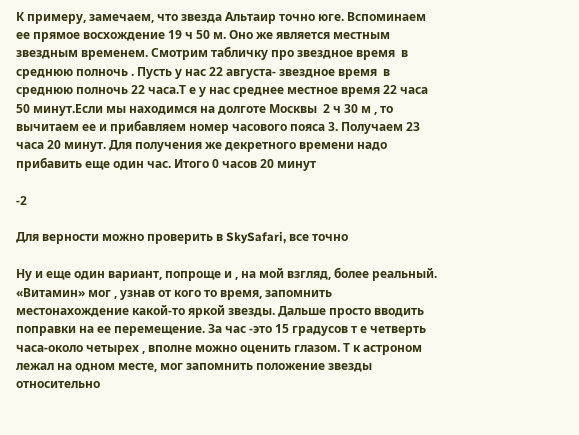К примеру, замечаем, что звезда Альтаир точно юге. Вспоминаем ее прямое восхождение 19 ч 50 м. Оно же является местным звездным временем. Смотрим табличку про звездное время  в среднюю полночь . Пусть у нас 22 августа- звездное время  в среднюю полночь 22 часа.Т е у нас среднее местное время 22 часа 50 минут.Если мы находимся на долготе Москвы  2 ч 30 м , то вычитаем ее и прибавляем номер часового пояса 3. Получаем 23 часа 20 минут. Для получения же декретного времени надо прибавить еще один час. Итого 0 часов 20 минут

-2

Для верности можно проверить в SkySafari, все точно

Ну и еще один вариант, попроще и , на мой взгляд, более реальный. «Витамин» мог , узнав от кого то время, запомнить местонахождение какой-то яркой звезды. Дальше просто вводить поправки на ее перемещение. За час -это 15 градусов т е четверть часа-около четырех , вполне можно оценить глазом. Т к астроном лежал на одном месте, мог запомнить положение звезды относительно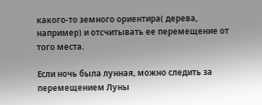какого-то земного ориентира( дерева, например) и отсчитывать ее перемещение от того места.

Если ночь была лунная, можно следить за перемещением Луны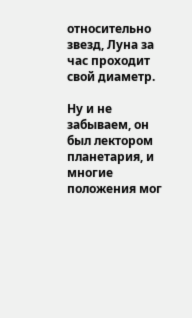относительно звезд, Луна за час проходит свой диаметр.

Ну и не забываем, он был лектором планетария, и многие положения мог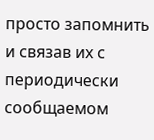просто запомнить и связав их с периодически сообщаемом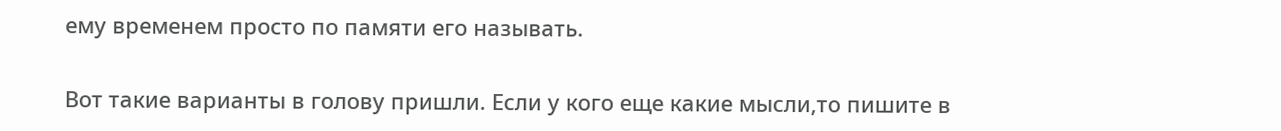ему временем просто по памяти его называть.

Вот такие варианты в голову пришли. Если у кого еще какие мысли,то пишите в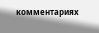комментариях